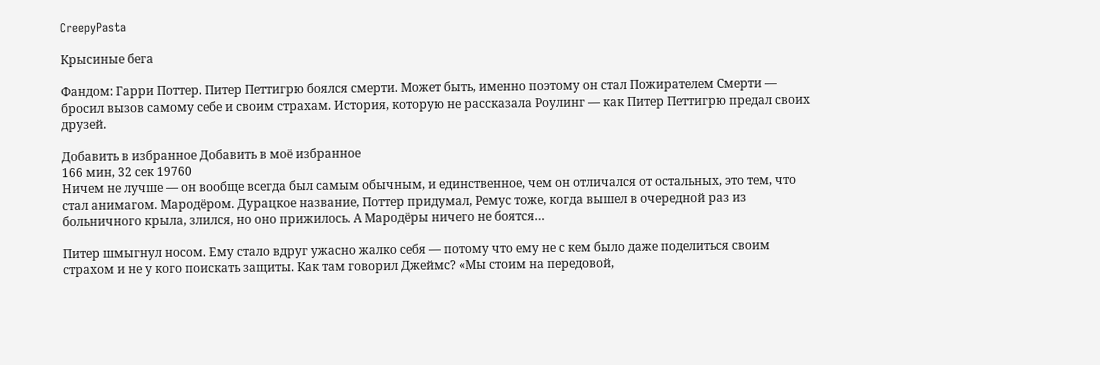CreepyPasta

Крысиные бега

Фандом: Гарри Поттер. Питер Петтигрю боялся смерти. Может быть, именно поэтому он стал Пожирателем Смерти — бросил вызов самому себе и своим страхам. История, которую не рассказала Роулинг — как Питер Петтигрю предал своих друзей.

Добавить в избранное Добавить в моё избранное
166 мин, 32 сек 19760
Ничем не лучше — он вообще всегда был самым обычным, и единственное, чем он отличался от остальных, это тем, что стал анимагом. Мародёром. Дурацкое название, Поттер придумал, Ремус тоже, когда вышел в очередной раз из больничного крыла, злился, но оно прижилось. А Мародёры ничего не боятся…

Питер шмыгнул носом. Ему стало вдруг ужасно жалко себя — потому что ему не с кем было даже поделиться своим страхом и не у кого поискать защиты. Как там говорил Джеймс? «Мы стоим на передовой,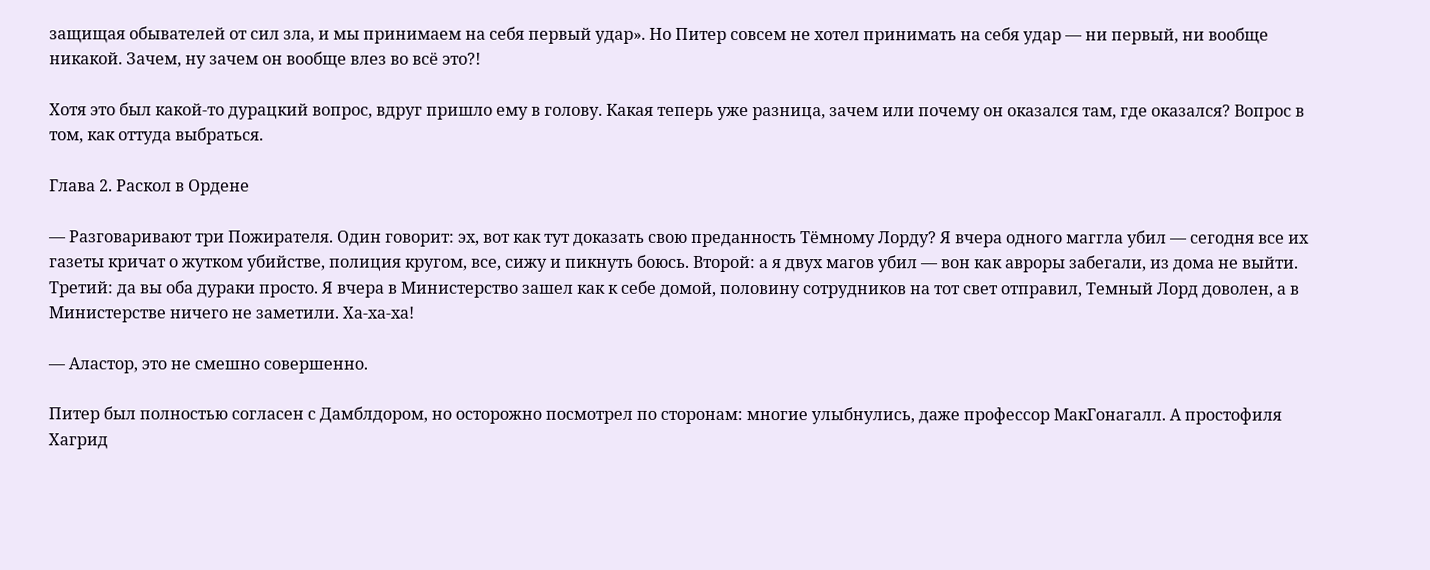защищая обывателей от сил зла, и мы принимаем на себя первый удар». Но Питер совсем не хотел принимать на себя удар — ни первый, ни вообще никакой. Зачем, ну зачем он вообще влез во всё это?!

Хотя это был какой-то дурацкий вопрос, вдруг пришло ему в голову. Какая теперь уже разница, зачем или почему он оказался там, где оказался? Вопрос в том, как оттуда выбраться.

Глава 2. Раскол в Ордене

— Разговаривают три Пожирателя. Один говорит: эх, вот как тут доказать свою преданность Тёмному Лорду? Я вчера одного маггла убил — сегодня все их газеты кричат о жутком убийстве, полиция кругом, все, сижу и пикнуть боюсь. Второй: а я двух магов убил — вон как авроры забегали, из дома не выйти. Третий: да вы оба дураки просто. Я вчера в Министерство зашел как к себе домой, половину сотрудников на тот свет отправил, Темный Лорд доволен, а в Министерстве ничего не заметили. Ха-ха-ха!

— Аластор, это не смешно совершенно.

Питер был полностью согласен с Дамблдором, но осторожно посмотрел по сторонам: многие улыбнулись, даже профессор МакГонагалл. А простофиля Хагрид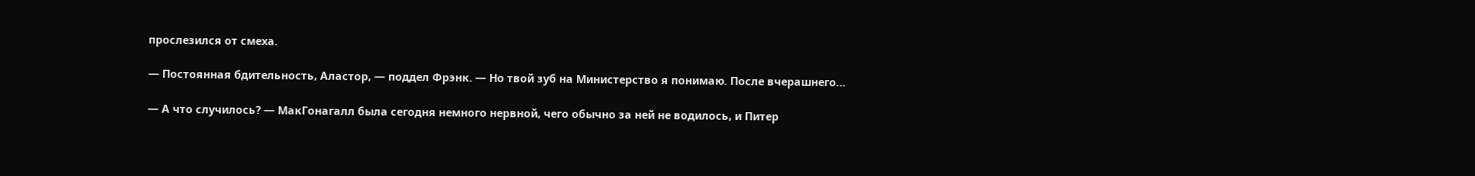прослезился от смеха.

— Постоянная бдительность, Аластор, — поддел Фрэнк. — Но твой зуб на Министерство я понимаю. После вчерашнего…

— А что случилось? — МакГонагалл была сегодня немного нервной, чего обычно за ней не водилось, и Питер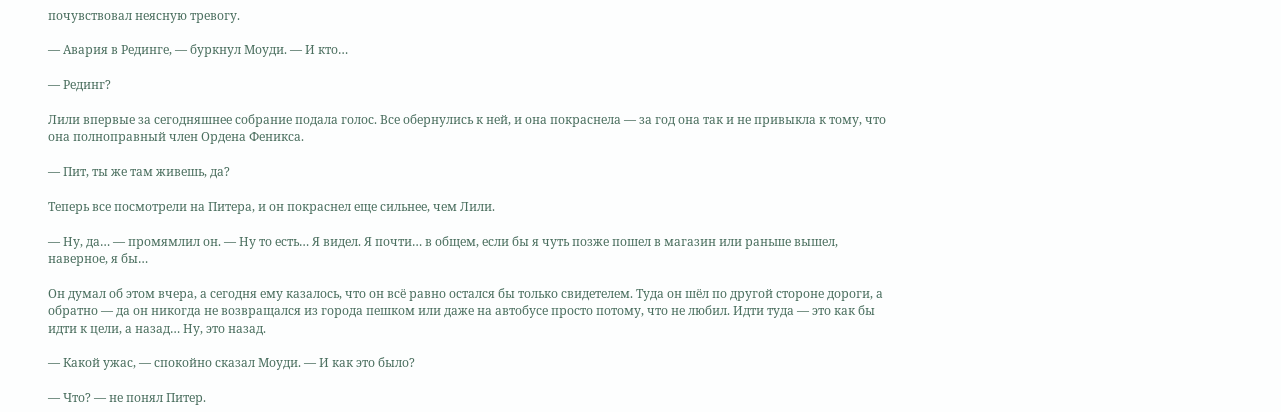почувствовал неясную тревогу.

— Авария в Рединге, — буркнул Моуди. — И кто…

— Рединг?

Лили впервые за сегодняшнее собрание подала голос. Все обернулись к ней, и она покраснела — за год она так и не привыкла к тому, что она полноправный член Ордена Феникса.

— Пит, ты же там живешь, да?

Теперь все посмотрели на Питера, и он покраснел еще сильнее, чем Лили.

— Ну, да… — промямлил он. — Ну то есть… Я видел. Я почти… в общем, если бы я чуть позже пошел в магазин или раньше вышел, наверное, я бы…

Он думал об этом вчера, а сегодня ему казалось, что он всё равно остался бы только свидетелем. Туда он шёл по другой стороне дороги, а обратно — да он никогда не возвращался из города пешком или даже на автобусе просто потому, что не любил. Идти туда — это как бы идти к цели, а назад… Ну, это назад.

— Какой ужас, — спокойно сказал Моуди. — И как это было?

— Что? — не понял Питер.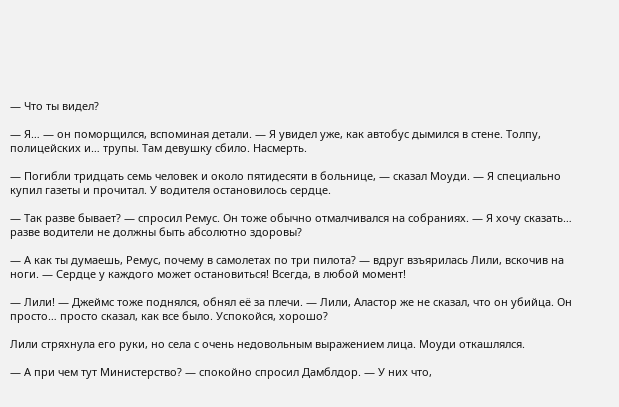— Что ты видел?

— Я… — он поморщился, вспоминая детали. — Я увидел уже, как автобус дымился в стене. Толпу, полицейских и… трупы. Там девушку сбило. Насмерть.

— Погибли тридцать семь человек и около пятидесяти в больнице, — сказал Моуди. — Я специально купил газеты и прочитал. У водителя остановилось сердце.

— Так разве бывает? — спросил Ремус. Он тоже обычно отмалчивался на собраниях. — Я хочу сказать… разве водители не должны быть абсолютно здоровы?

— А как ты думаешь, Ремус, почему в самолетах по три пилота? — вдруг взъярилась Лили, вскочив на ноги. — Сердце у каждого может остановиться! Всегда, в любой момент!

— Лили! — Джеймс тоже поднялся, обнял её за плечи. — Лили, Аластор же не сказал, что он убийца. Он просто… просто сказал, как все было. Успокойся, хорошо?

Лили стряхнула его руки, но села с очень недовольным выражением лица. Моуди откашлялся.

— А при чем тут Министерство? — спокойно спросил Дамблдор. — У них что,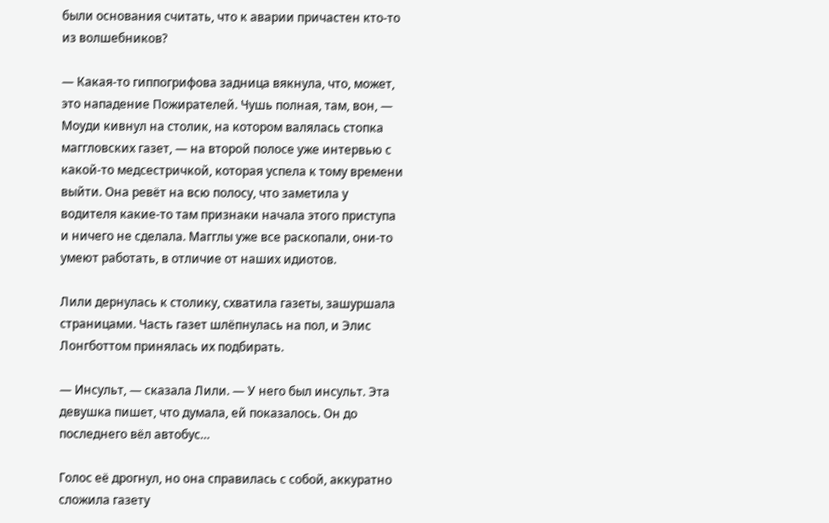были основания считать, что к аварии причастен кто-то из волшебников?

— Какая-то гиппогрифова задница вякнула, что, может, это нападение Пожирателей. Чушь полная, там, вон, — Моуди кивнул на столик, на котором валялась стопка маггловских газет, — на второй полосе уже интервью с какой-то медсестричкой, которая успела к тому времени выйти. Она ревёт на всю полосу, что заметила у водителя какие-то там признаки начала этого приступа и ничего не сделала. Магглы уже все раскопали, они-то умеют работать, в отличие от наших идиотов.

Лили дернулась к столику, схватила газеты, зашуршала страницами. Часть газет шлёпнулась на пол, и Элис Лонгботтом принялась их подбирать.

— Инсульт, — сказала Лили. — У него был инсульт. Эта девушка пишет, что думала, ей показалось. Он до последнего вёл автобус…

Голос её дрогнул, но она справилась с собой, аккуратно сложила газету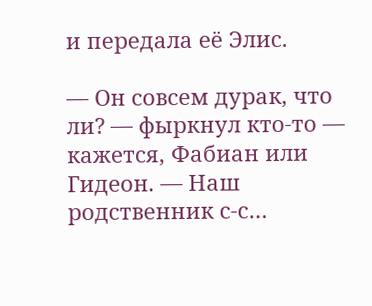и передала её Элис.

— Он совсем дурак, что ли? — фыркнул кто-то — кажется, Фабиан или Гидеон. — Наш родственник с-с…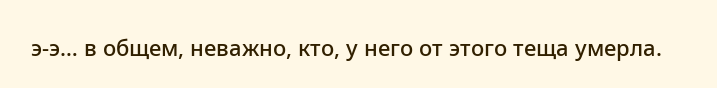э-э… в общем, неважно, кто, у него от этого теща умерла.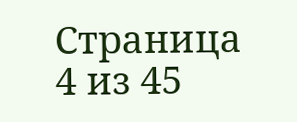Страница 4 из 45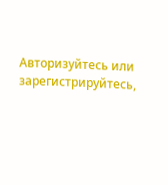Авторизуйтесь или зарегистрируйтесь,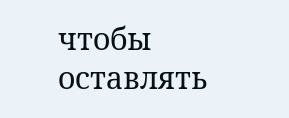чтобы оставлять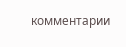комментарии